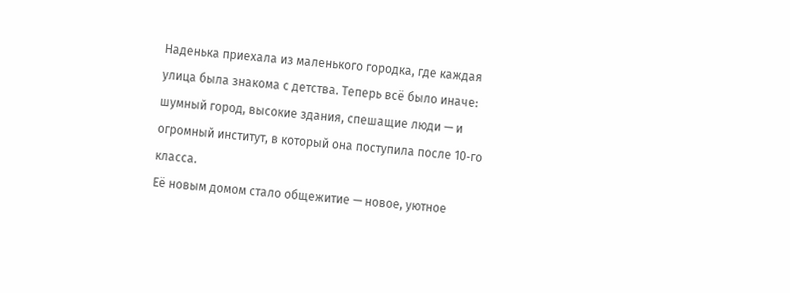Наденька приехала из маленького городка, где каждая улица была знакома с детства. Теперь всё было иначе: шумный город, высокие здания, спешащие люди — и огромный институт, в который она поступила после 10‑го класса.
Её новым домом стало общежитие — новое, уютное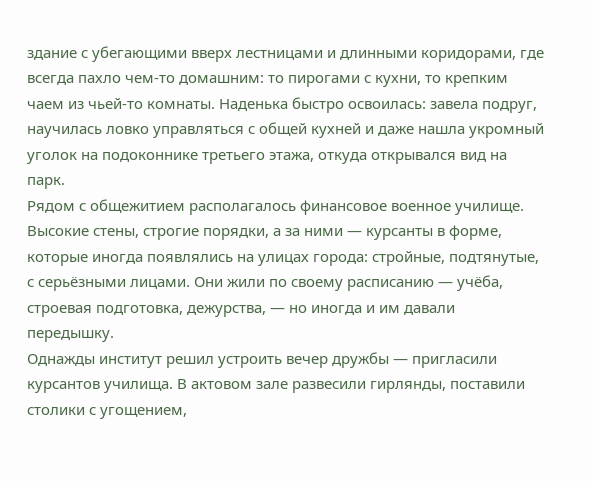здание с убегающими вверх лестницами и длинными коридорами, где всегда пахло чем‑то домашним: то пирогами с кухни, то крепким чаем из чьей‑то комнаты. Наденька быстро освоилась: завела подруг, научилась ловко управляться с общей кухней и даже нашла укромный уголок на подоконнике третьего этажа, откуда открывался вид на парк.
Рядом с общежитием располагалось финансовое военное училище. Высокие стены, строгие порядки, а за ними — курсанты в форме, которые иногда появлялись на улицах города: стройные, подтянутые, с серьёзными лицами. Они жили по своему расписанию — учёба, строевая подготовка, дежурства, — но иногда и им давали передышку.
Однажды институт решил устроить вечер дружбы — пригласили курсантов училища. В актовом зале развесили гирлянды, поставили столики с угощением,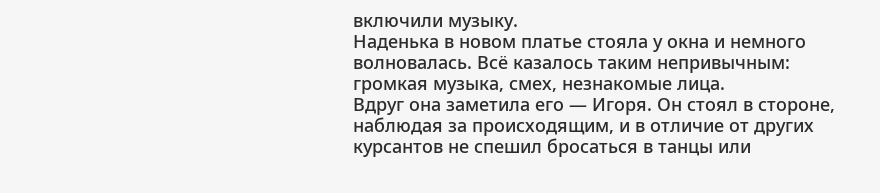включили музыку.
Наденька в новом платье стояла у окна и немного волновалась. Всё казалось таким непривычным: громкая музыка, смех, незнакомые лица.
Вдруг она заметила его — Игоря. Он стоял в стороне, наблюдая за происходящим, и в отличие от других курсантов не спешил бросаться в танцы или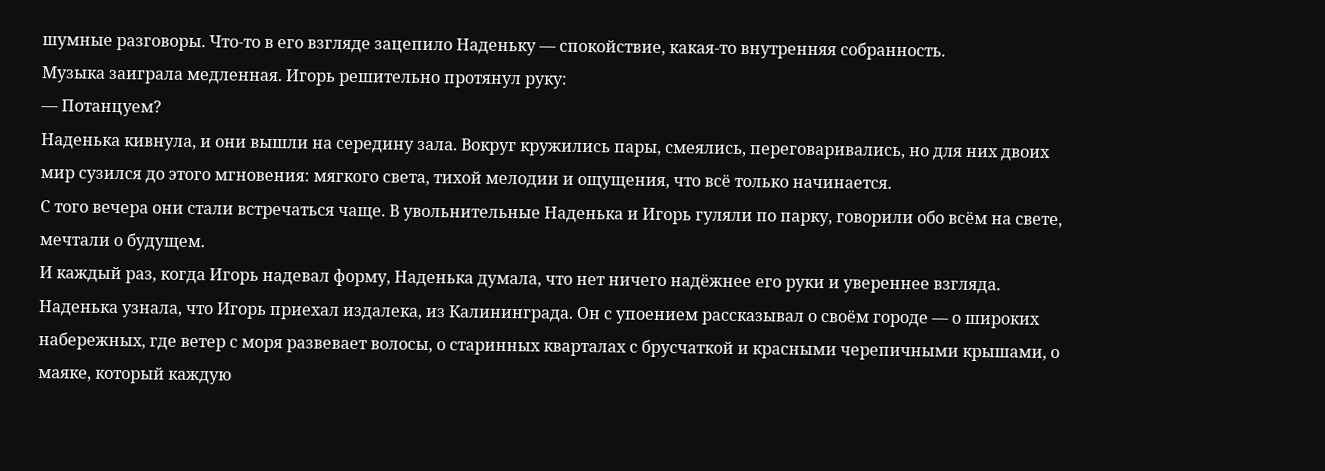шумные разговоры. Что‑то в его взгляде зацепило Наденьку — спокойствие, какая‑то внутренняя собранность.
Музыка заиграла медленная. Игорь решительно протянул руку:
— Потанцуем?
Наденька кивнула, и они вышли на середину зала. Вокруг кружились пары, смеялись, переговаривались, но для них двоих мир сузился до этого мгновения: мягкого света, тихой мелодии и ощущения, что всё только начинается.
С того вечера они стали встречаться чаще. В увольнительные Наденька и Игорь гуляли по парку, говорили обо всём на свете, мечтали о будущем.
И каждый раз, когда Игорь надевал форму, Наденька думала, что нет ничего надёжнее его руки и увереннее взгляда.
Наденька узнала, что Игорь приехал издалека, из Калининграда. Он с упоением рассказывал о своём городе — о широких набережных, где ветер с моря развевает волосы, о старинных кварталах с брусчаткой и красными черепичными крышами, о маяке, который каждую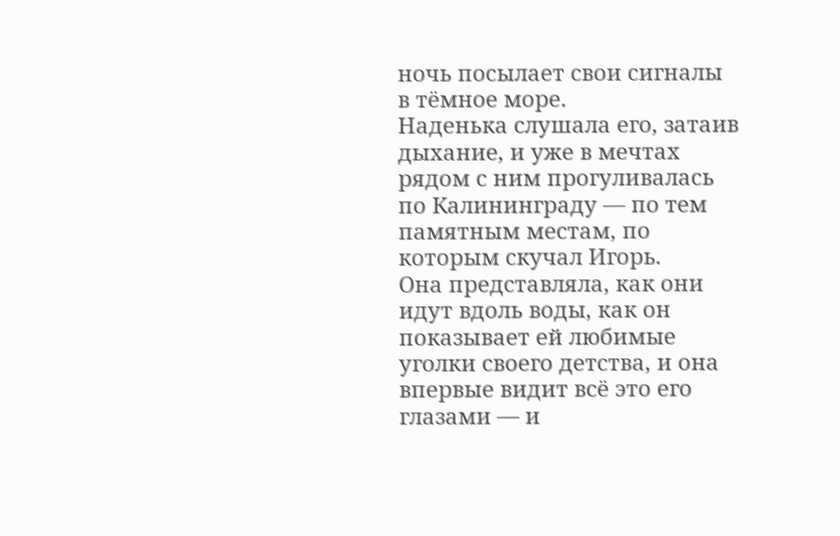ночь посылает свои сигналы в тёмное море.
Наденька слушала его, затаив дыхание, и уже в мечтах рядом с ним прогуливалась по Калининграду — по тем памятным местам, по которым скучал Игорь.
Она представляла, как они идут вдоль воды, как он показывает ей любимые уголки своего детства, и она впервые видит всё это его глазами — и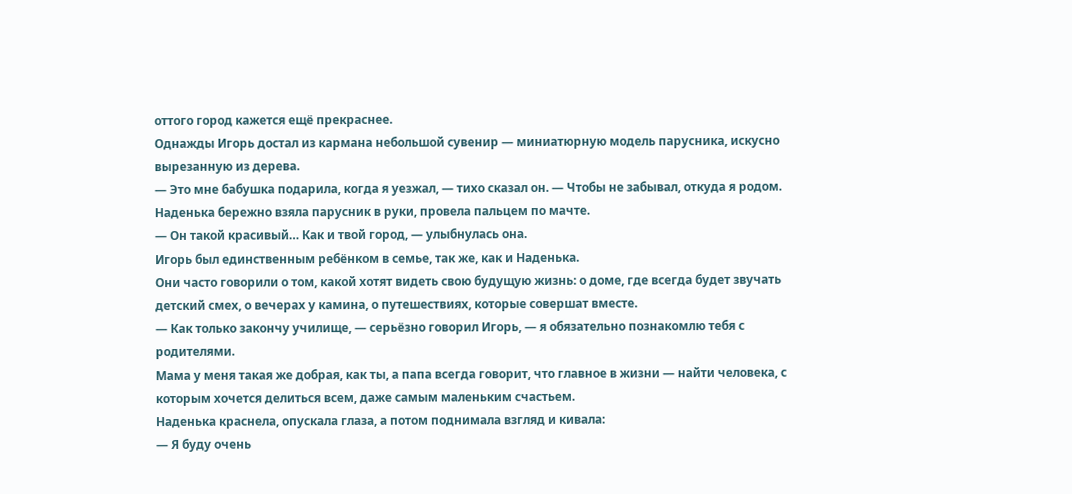оттого город кажется ещё прекраснее.
Однажды Игорь достал из кармана небольшой сувенир — миниатюрную модель парусника, искусно вырезанную из дерева.
— Это мне бабушка подарила, когда я уезжал, — тихо сказал он. — Чтобы не забывал, откуда я родом.
Наденька бережно взяла парусник в руки, провела пальцем по мачте.
— Он такой красивый… Как и твой город, — улыбнулась она.
Игорь был единственным ребёнком в семье, так же, как и Наденька.
Они часто говорили о том, какой хотят видеть свою будущую жизнь: о доме, где всегда будет звучать детский смех, о вечерах у камина, о путешествиях, которые совершат вместе.
— Как только закончу училище, — серьёзно говорил Игорь, — я обязательно познакомлю тебя с родителями.
Мама у меня такая же добрая, как ты, а папа всегда говорит, что главное в жизни — найти человека, с которым хочется делиться всем, даже самым маленьким счастьем.
Наденька краснела, опускала глаза, а потом поднимала взгляд и кивала:
— Я буду очень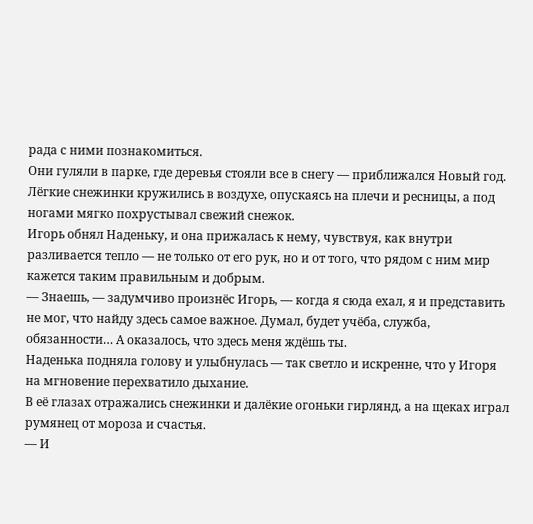рада с ними познакомиться.
Они гуляли в парке, где деревья стояли все в снегу — приближался Новый год. Лёгкие снежинки кружились в воздухе, опускаясь на плечи и ресницы, а под ногами мягко похрустывал свежий снежок.
Игорь обнял Наденьку, и она прижалась к нему, чувствуя, как внутри разливается тепло — не только от его рук, но и от того, что рядом с ним мир кажется таким правильным и добрым.
— Знаешь, — задумчиво произнёс Игорь, — когда я сюда ехал, я и представить не мог, что найду здесь самое важное. Думал, будет учёба, служба, обязанности… А оказалось, что здесь меня ждёшь ты.
Наденька подняла голову и улыбнулась — так светло и искренне, что у Игоря на мгновение перехватило дыхание.
В её глазах отражались снежинки и далёкие огоньки гирлянд, а на щеках играл румянец от мороза и счастья.
— И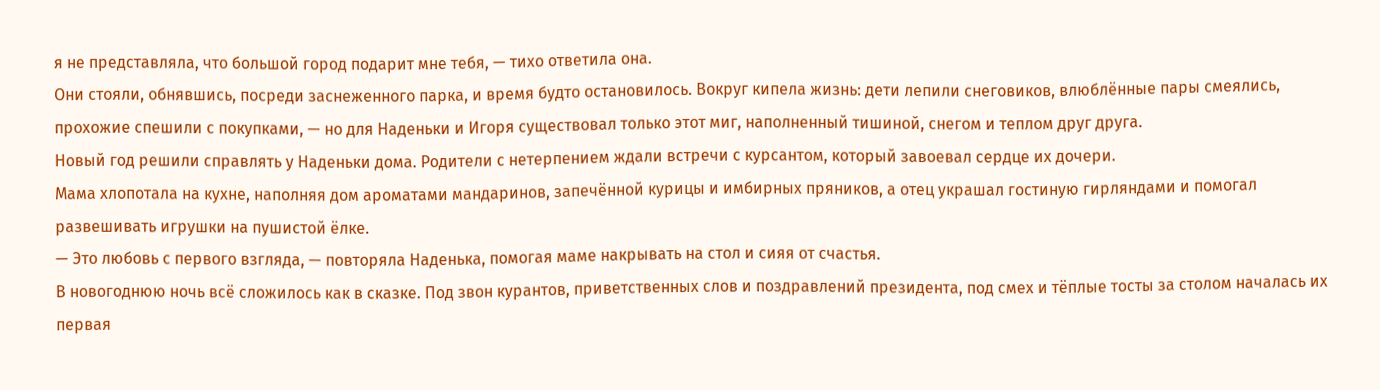я не представляла, что большой город подарит мне тебя, — тихо ответила она.
Они стояли, обнявшись, посреди заснеженного парка, и время будто остановилось. Вокруг кипела жизнь: дети лепили снеговиков, влюблённые пары смеялись, прохожие спешили с покупками, — но для Наденьки и Игоря существовал только этот миг, наполненный тишиной, снегом и теплом друг друга.
Новый год решили справлять у Наденьки дома. Родители с нетерпением ждали встречи с курсантом, который завоевал сердце их дочери.
Мама хлопотала на кухне, наполняя дом ароматами мандаринов, запечённой курицы и имбирных пряников, а отец украшал гостиную гирляндами и помогал развешивать игрушки на пушистой ёлке.
— Это любовь с первого взгляда, — повторяла Наденька, помогая маме накрывать на стол и сияя от счастья.
В новогоднюю ночь всё сложилось как в сказке. Под звон курантов, приветственных слов и поздравлений президента, под смех и тёплые тосты за столом началась их первая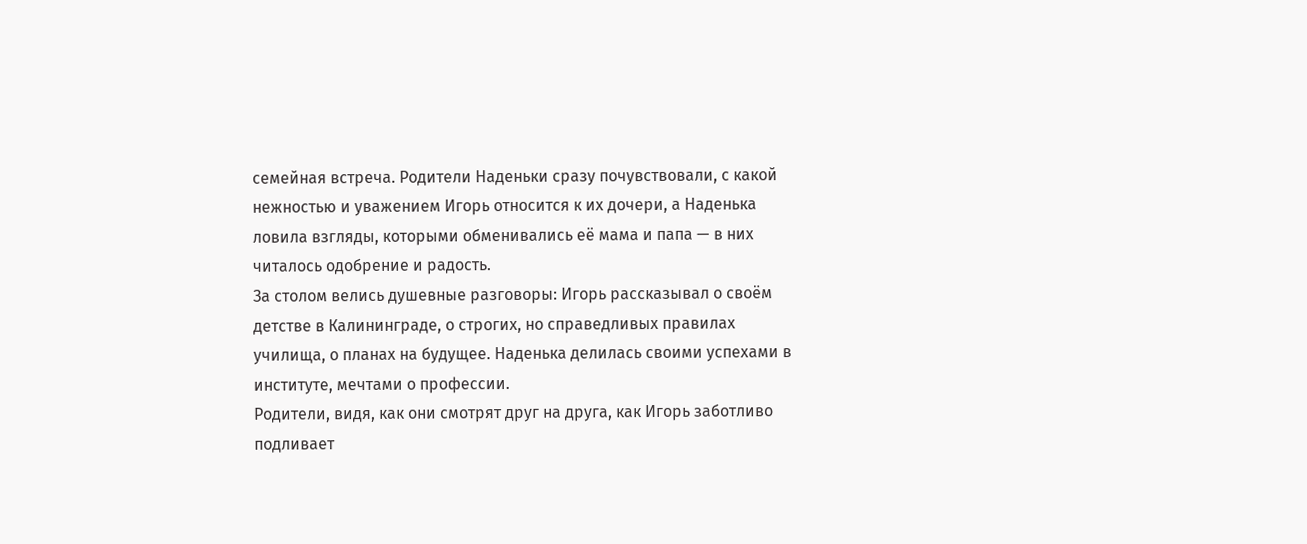семейная встреча. Родители Наденьки сразу почувствовали, с какой нежностью и уважением Игорь относится к их дочери, а Наденька ловила взгляды, которыми обменивались её мама и папа — в них читалось одобрение и радость.
За столом велись душевные разговоры: Игорь рассказывал о своём детстве в Калининграде, о строгих, но справедливых правилах училища, о планах на будущее. Наденька делилась своими успехами в институте, мечтами о профессии.
Родители, видя, как они смотрят друг на друга, как Игорь заботливо подливает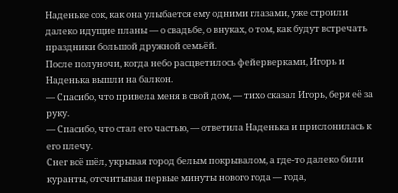Наденьке сок, как она улыбается ему одними глазами, уже строили далеко идущие планы — о свадьбе, о внуках, о том, как будут встречать праздники большой дружной семьёй.
После полуночи, когда небо расцветилось фейерверками, Игорь и Наденька вышли на балкон.
— Спасибо, что привела меня в свой дом, — тихо сказал Игорь, беря её за руку.
— Спасибо, что стал его частью, — ответила Наденька и прислонилась к его плечу.
Снег всё шёл, укрывая город белым покрывалом, а где‑то далеко били куранты, отсчитывая первые минуты нового года — года,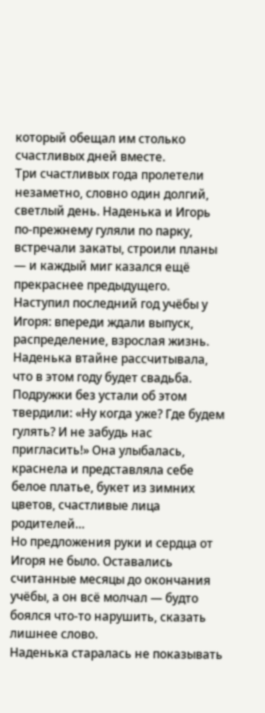который обещал им столько счастливых дней вместе.
Три счастливых года пролетели незаметно, словно один долгий, светлый день. Наденька и Игорь по‑прежнему гуляли по парку, встречали закаты, строили планы — и каждый миг казался ещё прекраснее предыдущего.
Наступил последний год учёбы у Игоря: впереди ждали выпуск, распределение, взрослая жизнь.
Наденька втайне рассчитывала, что в этом году будет свадьба.
Подружки без устали об этом твердили: «Ну когда уже? Где будем гулять? И не забудь нас пригласить!» Она улыбалась, краснела и представляла себе белое платье, букет из зимних цветов, счастливые лица родителей…
Но предложения руки и сердца от Игоря не было. Оставались считанные месяцы до окончания учёбы, а он всё молчал — будто боялся что‑то нарушить, сказать лишнее слово.
Наденька старалась не показывать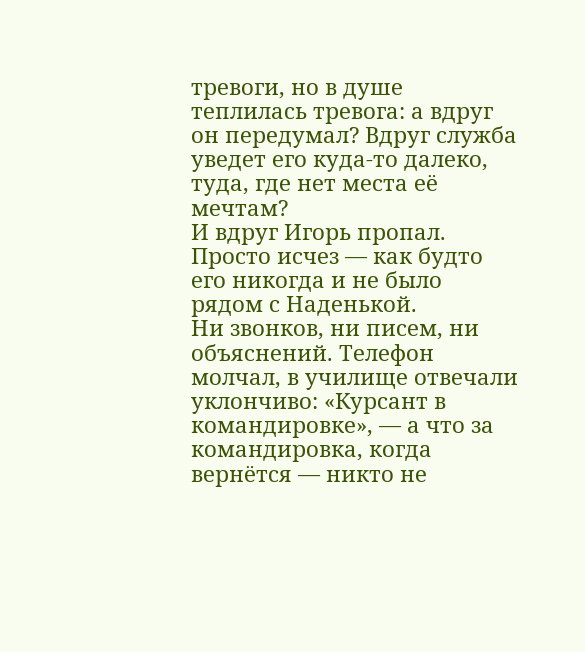тревоги, но в душе теплилась тревога: а вдруг он передумал? Вдруг служба уведет его куда‑то далеко, туда, где нет места её мечтам?
И вдруг Игорь пропал. Просто исчез — как будто его никогда и не было рядом с Наденькой.
Ни звонков, ни писем, ни объяснений. Телефон молчал, в училище отвечали уклончиво: «Курсант в командировке», — а что за командировка, когда вернётся — никто не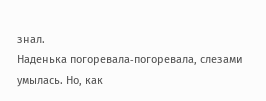знал.
Наденька погоревала‑погоревала, слезами умылась. Но, как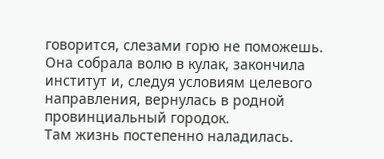говорится, слезами горю не поможешь.
Она собрала волю в кулак, закончила институт и, следуя условиям целевого направления, вернулась в родной провинциальный городок.
Там жизнь постепенно наладилась.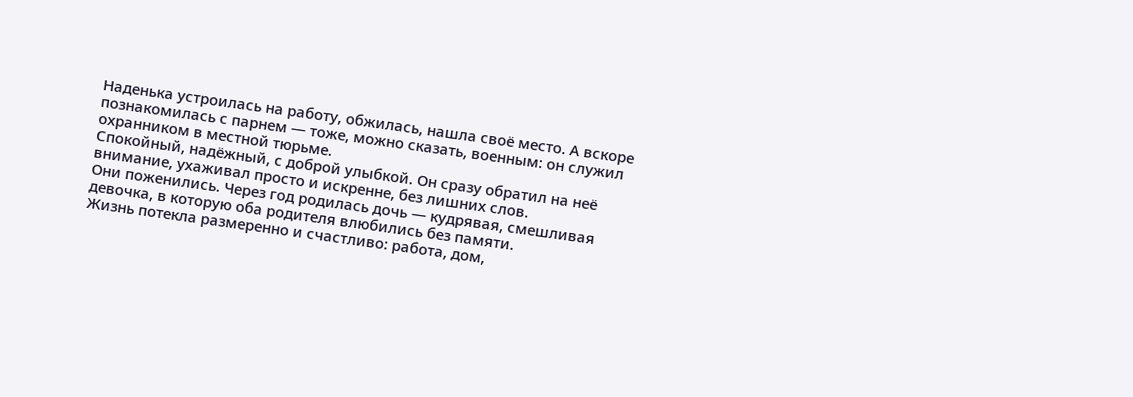Наденька устроилась на работу, обжилась, нашла своё место. А вскоре познакомилась с парнем — тоже, можно сказать, военным: он служил охранником в местной тюрьме.
Спокойный, надёжный, с доброй улыбкой. Он сразу обратил на неё внимание, ухаживал просто и искренне, без лишних слов.
Они поженились. Через год родилась дочь — кудрявая, смешливая девочка, в которую оба родителя влюбились без памяти.
Жизнь потекла размеренно и счастливо: работа, дом,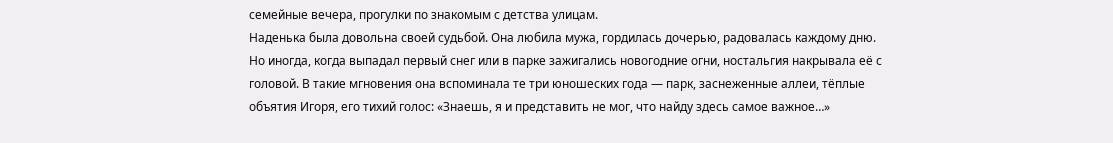семейные вечера, прогулки по знакомым с детства улицам.
Наденька была довольна своей судьбой. Она любила мужа, гордилась дочерью, радовалась каждому дню.
Но иногда, когда выпадал первый снег или в парке зажигались новогодние огни, ностальгия накрывала её с головой. В такие мгновения она вспоминала те три юношеских года — парк, заснеженные аллеи, тёплые объятия Игоря, его тихий голос: «Знаешь, я и представить не мог, что найду здесь самое важное…»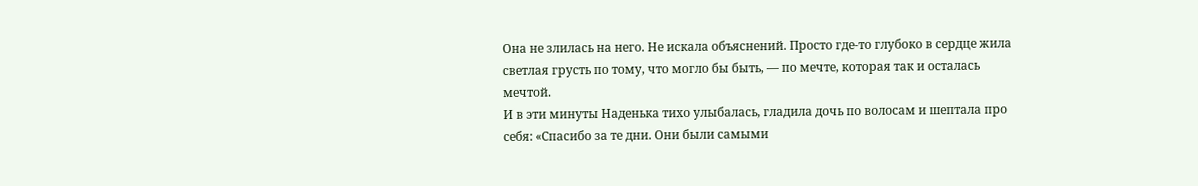Она не злилась на него. Не искала объяснений. Просто где‑то глубоко в сердце жила светлая грусть по тому, что могло бы быть, — по мечте, которая так и осталась мечтой.
И в эти минуты Наденька тихо улыбалась, гладила дочь по волосам и шептала про себя: «Спасибо за те дни. Они были самыми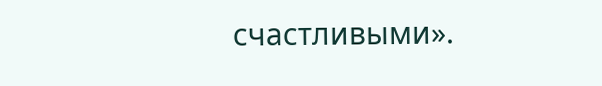счастливыми».